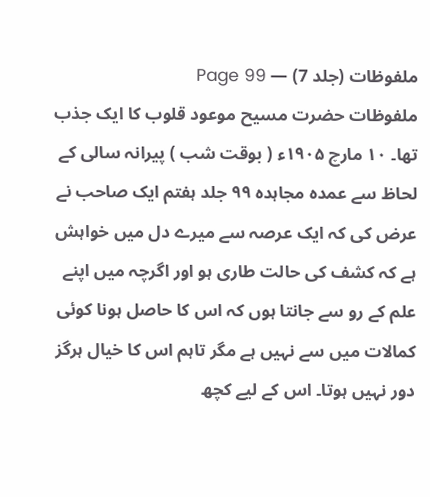ملفوظات (جلد 7) — Page 99
ملفوظات حضرت مسیح موعود قلوب کا ایک جذب تھا۔ ۱۰ مارچ ۱۹۰۵ء ( بوقت شب ) پیرانہ سالی کے لحاظ سے عمدہ مجاہدہ ۹۹ جلد ہفتم ایک صاحب نے عرض کی کہ ایک عرصہ سے میرے دل میں خواہش ہے کہ کشف کی حالت طاری ہو اور اگرچہ میں اپنے علم کے رو سے جانتا ہوں کہ اس کا حاصل ہونا کوئی کمالات میں سے نہیں ہے مگر تاہم اس کا خیال ہرگز دور نہیں ہوتا۔ اس کے لیے کچھ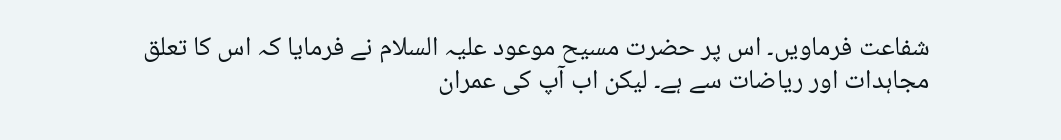شفاعت فرماویں۔ اس پر حضرت مسیح موعود علیہ السلام نے فرمایا کہ اس کا تعلق مجاہدات اور ریاضات سے ہے۔ لیکن اب آپ کی عمران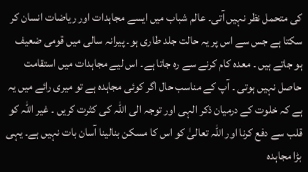کی متحمل نظر نہیں آتی۔ عالم شباب میں ایسے مجاہدات اور ریاضات انسان کر سکتا ہے جس سے اس پر یہ حالت جلد طاری ہو۔ پیرانہ سالی میں قومی ضعیف ہو جاتے ہیں ۔ معدہ کام کرنے سے رہ جاتا ہے۔ اس لیے مجاہدات میں استقامت حاصل نہیں ہوتی ۔ آپ کے مناسب حال اگر کوئی مجاہدہ ہے تو میری رائے میں یہ ہے کہ خلوت کے درمیان ذکر الہی اور توجہ الی اللہ کی کثرت کریں ۔ غیر اللہ کو قلب سے دفع کرنا اور اللہ تعالیٰ کو اس کا مسکن بنالینا آسان بات نہیں ہے۔ یہی بڑا مجاہدہ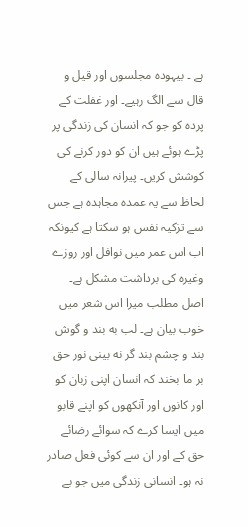ہے ۔ بیہودہ مجلسوں اور قیل و قال سے الگ رہیے۔ اور غفلت کے پردہ کو جو کہ انسان کی زندگی پر پڑے ہوئے ہیں ان کو دور کرنے کی کوشش کریں۔ پیرانہ سالی کے لحاظ سے یہ عمدہ مجاہدہ ہے جس سے تزکیہ نفس ہو سکتا ہے کیونکہ اب اس عمر میں نوافل اور روزے وغیرہ کی برداشت مشکل ہے۔ اصل مطلب میرا اس شعر میں خوب بیان ہے۔ لب به بند و گوش بند و چشم بند گر نه بینی نور حق بر ما بخند کہ انسان اپنی زبان کو اور کانوں اور آنکھوں کو اپنے قابو میں ایسا کرے کہ سوائے رضائے حق کے اور ان سے کوئی فعل صادر نہ ہو۔ انسانی زندگی میں جو بے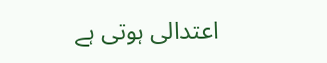اعتدالی ہوتی ہے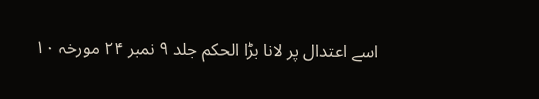اسے اعتدال پر لانا بڑا الحکم جلد ۹ نمبر ۲۴ مورخہ ۱۰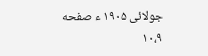جولائی ۱۹۰۵ ء صفحه ۱۰،۹